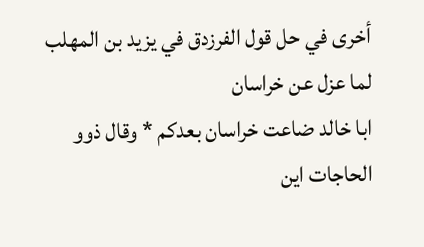أخرى في حل قول الفرزدق في يزيد بن المهلب لما عزل عن خراسان
ابا خالد ضاعت خراسان بعدكم * وقال ذوو الحاجات اين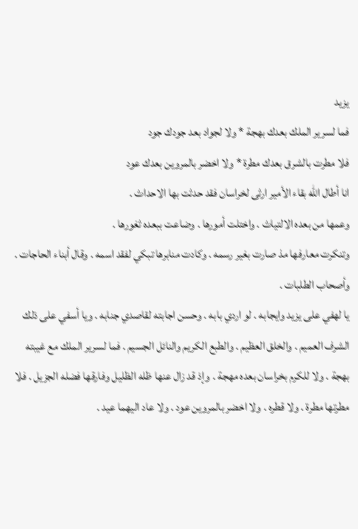يزيد
فما لسرير الملك بعدك بهجة * ولا لجواد بعد جودك جود
فلا مطرت بالشرق بعدك مطرة * ولا اخضر بالمروين بعدك عود
انا أطال اللّه بقاء الأمير ارثى لخراسان فقد حدثت بها الاحداث .
وعمها من بعده الالتياث . واختلت أمورها . وضاعت ببعده ثغورها .
وتنكرت معارفها مذ صارت بغير رسمه . وكادت منابرها تبكي لفقد اسمه . وقال أبناء الحاجات . وأصحاب الطلبات .
يا لهفي على يزيد وايجابه . لو اردي بابه . وحسن اجابته لقاصدي جنابه . ويا أسفي على ذلك الشرف العميم . والخلق العظيم . والطبع الكريم والنائل الجسيم . فما لسرير الملك مع غيبته بهجة . ولا للكرم بخراسان بعده مهجة . وإذ قد زال عنها ظله الظليل وفارقها فضله الجزيل . فلا مطرتها مطرة . ولا قطره . ولا اخضر بالمروين عود . ولا عاد اليهما عيد .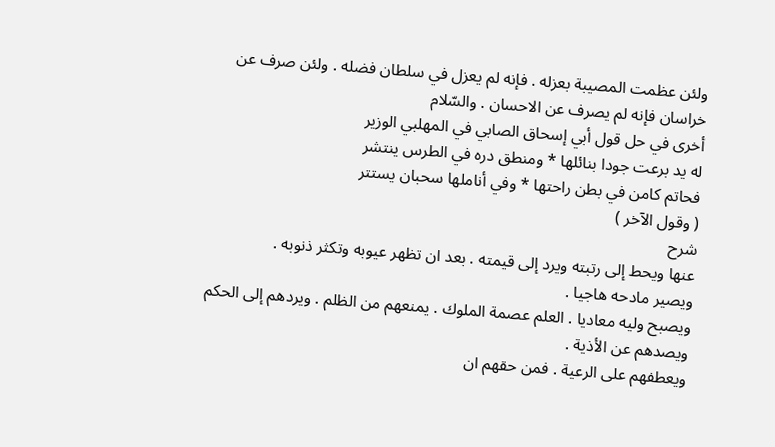ولئن عظمت المصيبة بعزله . فإنه لم يعزل في سلطان فضله . ولئن صرف عن خراسان فإنه لم يصرف عن الاحسان . والسّلام
أخرى في حل قول أبي إسحاق الصابي في المهلبي الوزير
له يد برعت جودا بنائلها * ومنطق دره في الطرس ينتشر
فحاتم كامن في بطن راحتها * وفي أناملها سحبان يستتر
( وقول الآخر )
شرح
عنها ويحط إلى رتبته ويرد إلى قيمته . بعد ان تظهر عيوبه وتكثر ذنوبه .
ويصير مادحه هاجيا .
ويصبح وليه معاديا . العلم عصمة الملوك . يمنعهم من الظلم . ويردهم إلى الحكم ويصدهم عن الأذية .
ويعطفهم على الرعية . فمن حقهم ان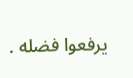يرفعوا فضله .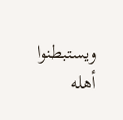ويستبطنوا أهله